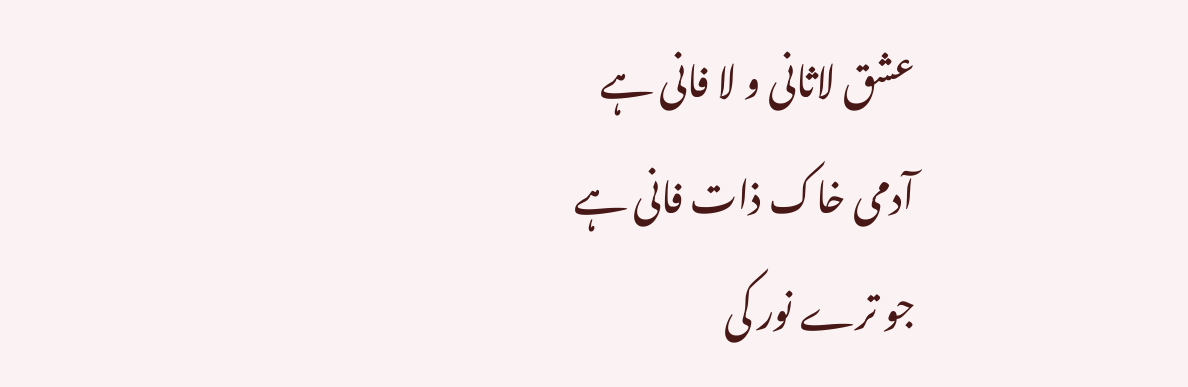عشق لاثانی و لا فانی ہے
آدمی خاک ذات فانی ہے
جو ترے نور کی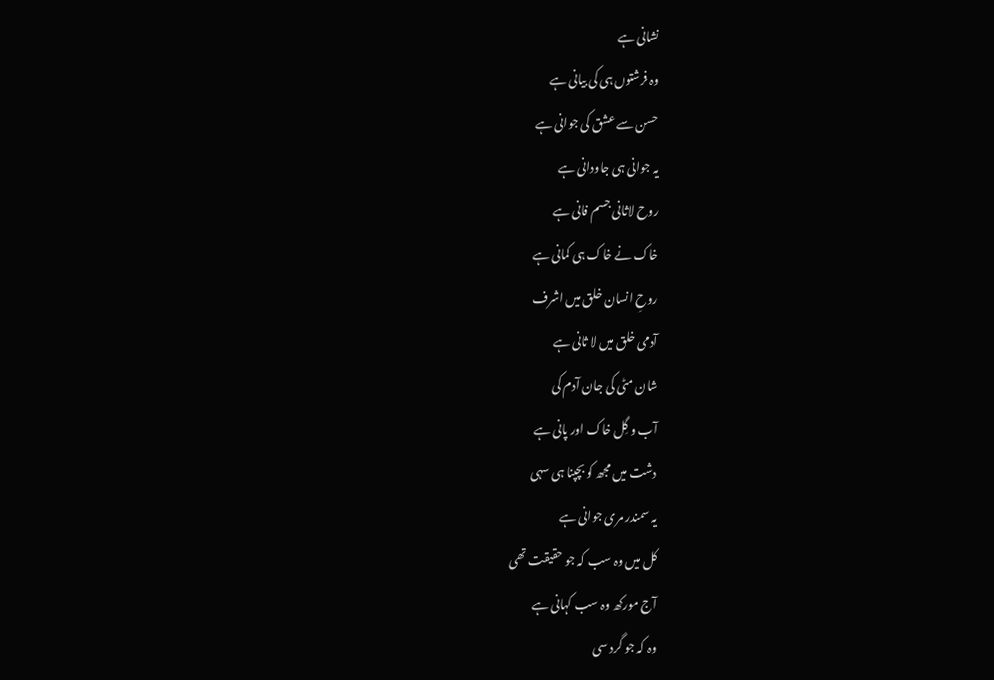نشانی ہے
وہ فرشتوں ہی کی بیانی ہے
حسن سے عشق کی جوانی ہے
یہ جوانی ہی جاودانی ہے
روح لاثانی جسم فانی ہے
خاک نے خاک ہی کمانی ہے
روحِ انسان خلق میں اشرف
آدمی خلق میں لا ثانی ہے
شان مٹی کی جان آدم کی
آب و گِل خاک اور پانی ہے
دشت میں مجھ کو بچپنا ہی سہی
یہ سمندر مری جوانی ہے
کل میں وہ سب کہ جو حقیقت تھی
آج مورکھ وہ سب کہانی ہے
وہ کہ جو گرد سی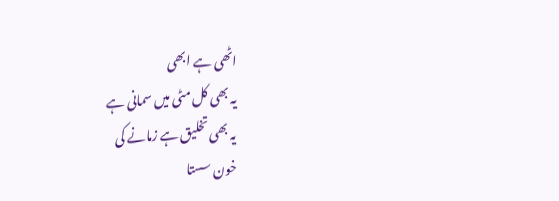اٹھی ہے ابھی
یہ بھی کل مٹی میں سمانی ہے
یہ بھی تخلیق ہے زمانے کی
خون سستا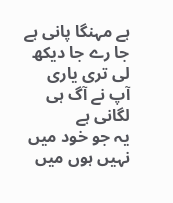ہے مہنگا پانی ہے
جا رے جا دیکھ لی تری یاری
آپ نے آگ ہی لگانی ہے
یہ جو خود میں نہیں ہوں میں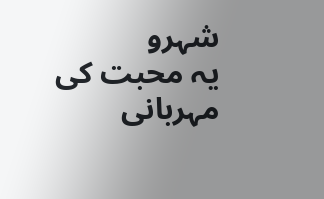شہرو
یہ محبت کی مہربانی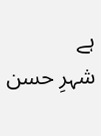ہے
شہرِ حسن